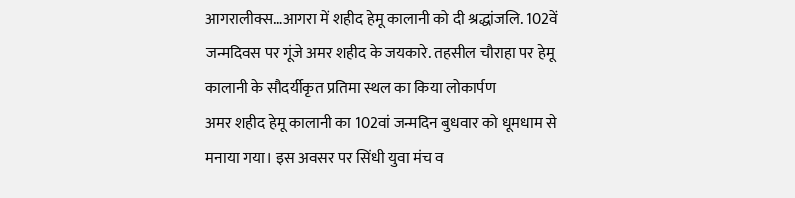आगरालीक्स…आगरा में शहीद हेमू कालानी को दी श्रद्धांजलि. 102वें जन्मदिवस पर गूंजे अमर शहीद के जयकारे. तहसील चौराहा पर हेमू कालानी के सौदर्यीकृत प्रतिमा स्थल का किया लोकार्पण
अमर शहीद हेमू कालानी का 102वां जन्मदिन बुधवार को धूमधाम से मनाया गया। इस अवसर पर सिंधी युवा मंच व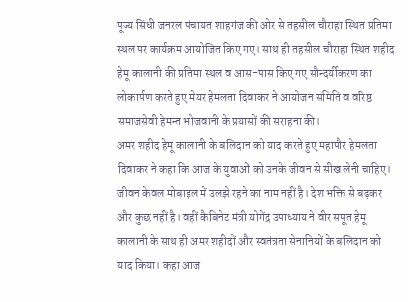पूज्य सिंधी जनरल पंचायत शाहगंज की ओर से तहसील चौराहा स्थित प्रतिमा स्थल पर कार्यक्रम आयोजित किए गए। साथ ही तहसील चौराहा स्थित शहीद हेमू कालानी की प्रतिमा स्थल व आस-पास किए गए सौन्दर्यीकरण का लोकार्पण करते हुए मेयर हेमलता दिवाकर ने आयोजन समिति व वरिष्ठ समाजसेवी हेमन्त भोजवानी के प्रयासों की सराहना की।
अमर शहीद हेमू कालानी के बलिदान को याद करते हुए महापौर हेमलता दिवाकर ने कहा कि आज के युवाओं को उनके जीवन से सीख लेनी चाहिए। जीवन केवल मोबाइल में उलझे रहने का नाम नहीं है। देश भक्ति से बढ़कर और कुछ नहीं है। वहीं कैबिनेट मंत्री योगेंद्र उपाध्याय ने वीर सपूत हेमू कालानी के साथ ही अमर शहीदों और स्वतंत्रता सेनानियों के बलिदान को याद किया। कहा आज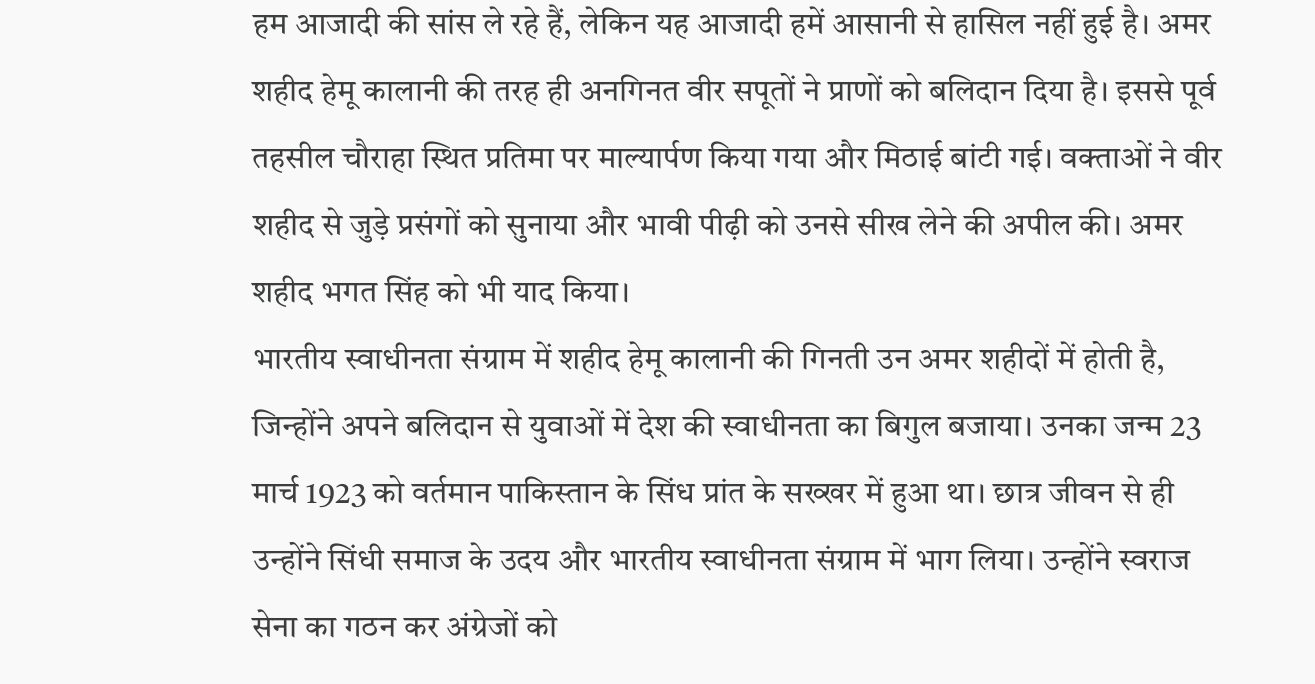हम आजादी की सांस ले रहे हैं, लेकिन यह आजादी हमें आसानी से हासिल नहीं हुई है। अमर शहीद हेमू कालानी की तरह ही अनगिनत वीर सपूतों ने प्राणों को बलिदान दिया है। इससे पूर्व तहसील चौराहा स्थित प्रतिमा पर माल्यार्पण किया गया और मिठाई बांटी गई। वक्ताओं ने वीर शहीद से जुड़े प्रसंगों को सुनाया और भावी पीढ़ी को उनसे सीख लेने की अपील की। अमर शहीद भगत सिंह को भी याद किया।
भारतीय स्वाधीनता संग्राम में शहीद हेमू कालानी की गिनती उन अमर शहीदों में होती है, जिन्होंने अपने बलिदान से युवाओं में देश की स्वाधीनता का बिगुल बजाया। उनका जन्म 23 मार्च 1923 को वर्तमान पाकिस्तान के सिंध प्रांत के सख्खर में हुआ था। छात्र जीवन से ही उन्होंने सिंधी समाज के उदय और भारतीय स्वाधीनता संग्राम में भाग लिया। उन्होंने स्वराज सेना का गठन कर अंग्रेजों को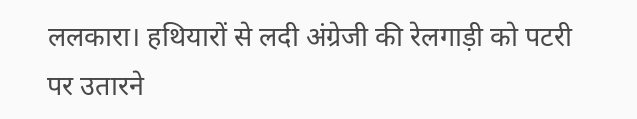ललकारा। हथियारों से लदी अंग्रेजी की रेलगाड़ी को पटरी पर उतारने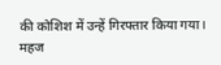की कोशिश में उन्हें गिरफ्तार किया गया। महज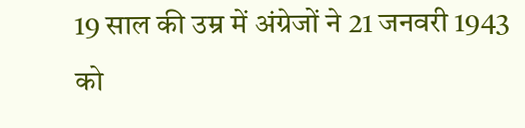19 साल की उम्र में अंग्रेजों ने 21 जनवरी 1943 को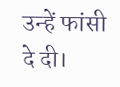उन्हें फांसी दे दी।